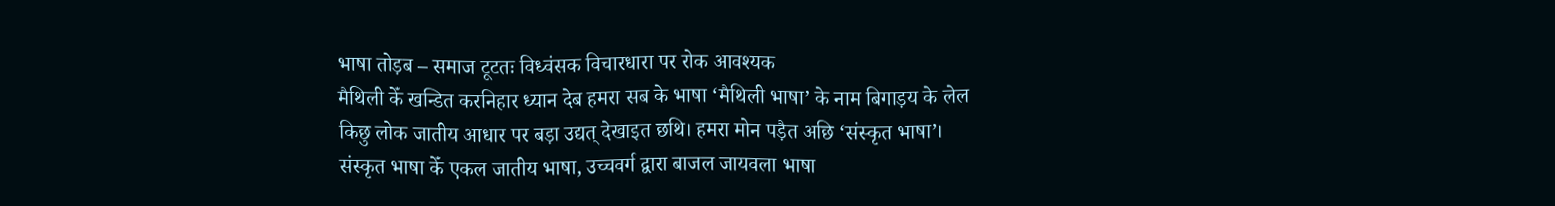भाषा तोड़ब – समाज टूटतः विध्वंसक विचारधारा पर रोक आवश्यक
मैथिली केँ खन्डित करनिहार ध्यान देब हमरा सब के भाषा ‘मैथिली भाषा’ के नाम बिगाड़य के लेल किछु लोक जातीय आधार पर बड़ा उद्यत् देखाइत छथि। हमरा मोन पड़ैत अछि ‘संस्कृत भाषा’। संस्कृत भाषा केँ एकल जातीय भाषा, उच्चवर्ग द्वारा बाजल जायवला भाषा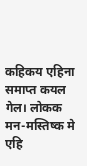कहिकय एहिना समाप्त कयल गेल। लोकक मन-मस्तिष्क मे एहि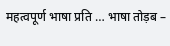महत्वपूर्ण भाषा प्रति … भाषा तोड़ब –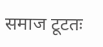समाज टूटतः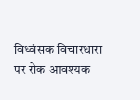विध्वंसक विचारधारा पर रोक आवश्यक